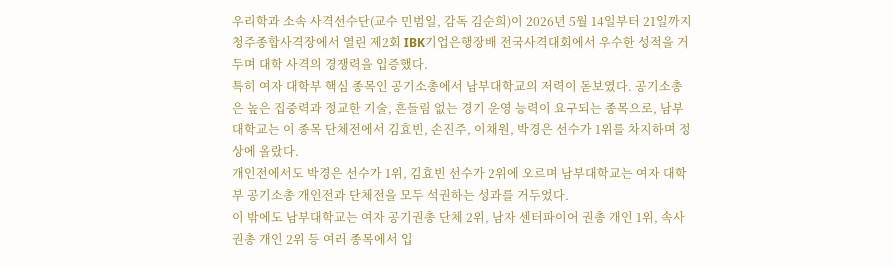우리학과 소속 사격선수단(교수 민범일, 감독 김순희)이 2026년 5월 14일부터 21일까지 청주종합사격장에서 열린 제2회 IBK기업은행장배 전국사격대회에서 우수한 성적을 거두며 대학 사격의 경쟁력을 입증했다.
특히 여자 대학부 핵심 종목인 공기소총에서 남부대학교의 저력이 돋보였다. 공기소총은 높은 집중력과 정교한 기술, 흔들림 없는 경기 운영 능력이 요구되는 종목으로, 남부대학교는 이 종목 단체전에서 김효빈, 손진주, 이채원, 박경은 선수가 1위를 차지하며 정상에 올랐다.
개인전에서도 박경은 선수가 1위, 김효빈 선수가 2위에 오르며 남부대학교는 여자 대학부 공기소총 개인전과 단체전을 모두 석권하는 성과를 거두었다.
이 밖에도 남부대학교는 여자 공기권총 단체 2위, 남자 센터파이어 권총 개인 1위, 속사권총 개인 2위 등 여러 종목에서 입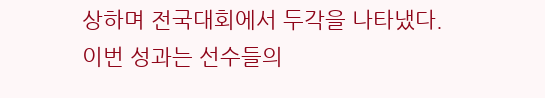상하며 전국대회에서 두각을 나타냈다.
이번 성과는 선수들의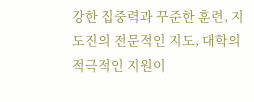강한 집중력과 꾸준한 훈련, 지도진의 전문적인 지도, 대학의 적극적인 지원이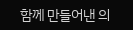함께 만들어낸 의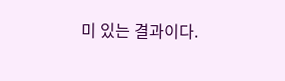미 있는 결과이다.